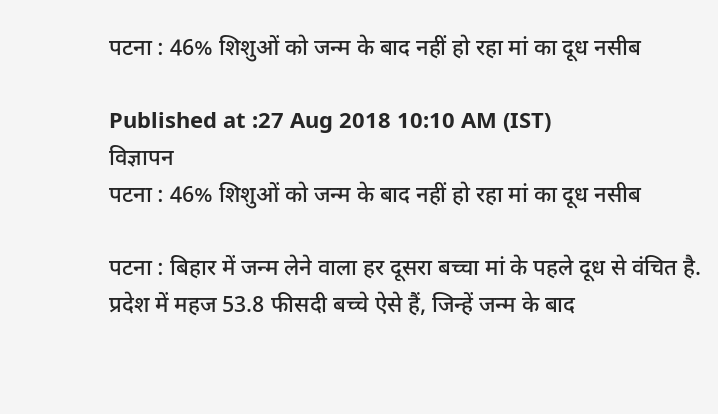पटना : 46% शिशुओं को जन्म के बाद नहीं हो रहा मां का दूध नसीब

Published at :27 Aug 2018 10:10 AM (IST)
विज्ञापन
पटना : 46% शिशुओं को जन्म के बाद नहीं हो रहा मां का दूध नसीब

पटना : बिहार में जन्म लेने वाला हर दूसरा बच्चा मां के पहले दूध से वंचित है. प्रदेश में महज 53.8 फीसदी बच्चे ऐसे हैं, जिन्हें जन्म के बाद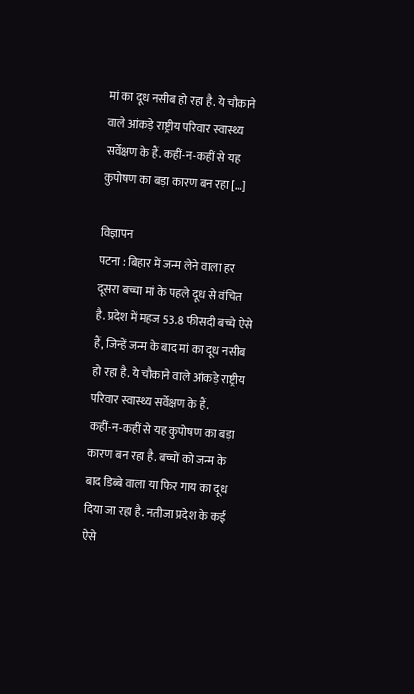मां का दूध नसीब हो रहा है. ये चौकाने वाले आंकड़े राष्ट्रीय परिवार स्वास्थ्य सर्वेक्षण के हैं. कहीं-न-कहीं से यह कुपोषण का बड़ा कारण बन रहा […]

विज्ञापन
पटना : बिहार में जन्म लेने वाला हर दूसरा बच्चा मां के पहले दूध से वंचित है. प्रदेश में महज 53.8 फीसदी बच्चे ऐसे हैं, जिन्हें जन्म के बाद मां का दूध नसीब हो रहा है. ये चौकाने वाले आंकड़े राष्ट्रीय परिवार स्वास्थ्य सर्वेक्षण के हैं.
कहीं-न-कहीं से यह कुपोषण का बड़ा कारण बन रहा है. बच्चों को जन्म के बाद डिब्बे वाला या फिर गाय का दूध दिया जा रहा है. नतीजा प्रदेश के कई ऐसे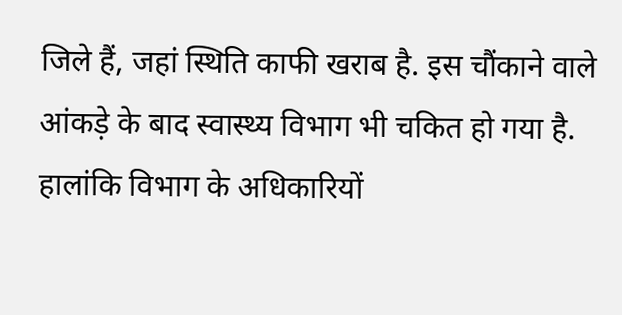जिले हैं, जहां स्थिति काफी खराब है. इस चौंकाने वाले आंकड़े के बाद स्वास्थ्य विभाग भी चकित हो गया है. हालांकि विभाग के अधिकारियों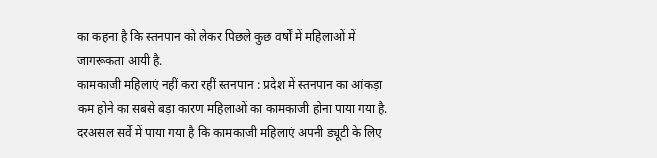का कहना है कि स्तनपान को लेकर पिछले कुछ वर्षों में महिलाओं में जागरूकता आयी है.
कामकाजी महिलाएं नहीं करा रहीं स्तनपान : प्रदेश में स्तनपान का आंकड़ा कम होने का सबसे बड़ा कारण महिलाओं का कामकाजी होना पाया गया है. दरअसल सर्वे में पाया गया है कि कामकाजी महिलाएं अपनी ड्यूटी के लिए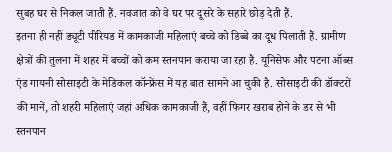सुबह घर से निकल जाती हैं. नवजात को वे घर पर दूसरे के सहारे छोड़ देती हैं.
इतना ही नहीं ड्यूटी पीरियड में कामकाजी महिलाएं बच्चे को डिब्बे का दूध पिलाती हैं. ग्रामीण क्षेत्रों की तुलना में शहर में बच्चों को कम स्तनपान कराया जा रहा है. यूनिसेफ और पटना ऑब्स एंड गायनी सोसाइटी के मेडिकल कॉन्फ्रेंस में यह बात सामने आ चुकी है. सोसाइटी की डॉक्टरों की मानें, तो शहरी महिलाएं जहां अधिक कामकाजी हैं, वहीं फिगर खराब होने के डर से भी स्तनपान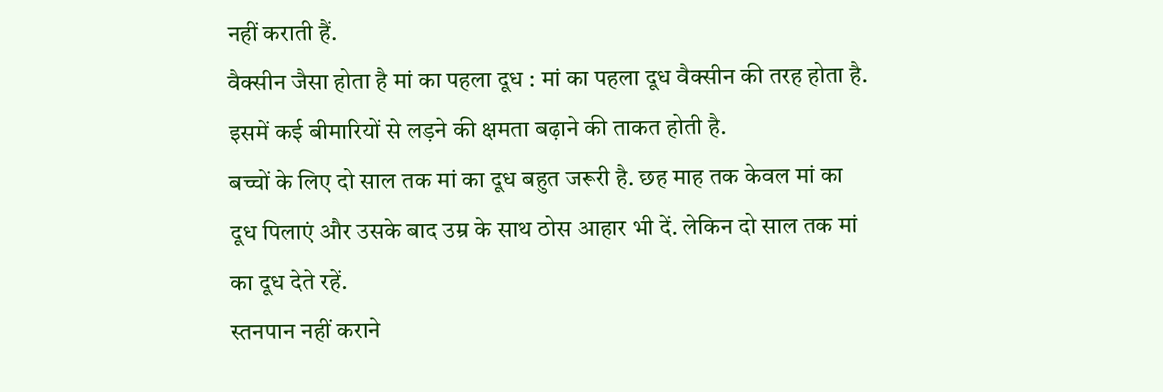नहीं कराती हैं.
वैक्सीन जैसा होता है मां का पहला दूध : मां का पहला दूध वैक्सीन की तरह होता है. इसमें कई बीमारियों से लड़ने की क्षमता बढ़ाने की ताकत होती है.
बच्चों के लिए दो साल तक मां का दूध बहुत जरूरी है. छह माह तक केवल मां का दूध पिलाएं और उसके बाद उम्र के साथ ठोस आहार भी दें. लेकिन दो साल तक मां का दूध देते रहें.
स्तनपान नहीं कराने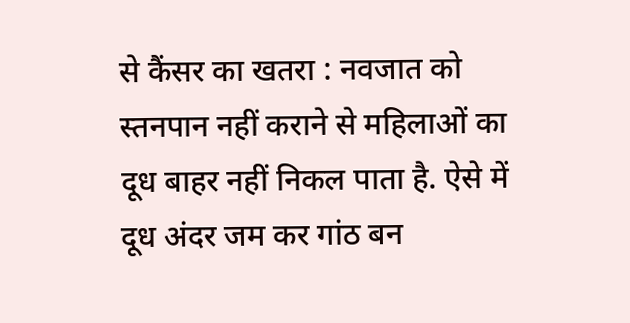से कैंसर का खतरा : नवजात को स्तनपान नहीं कराने से महिलाओं का दूध बाहर नहीं निकल पाता है. ऐसे में दूध अंदर जम कर गांठ बन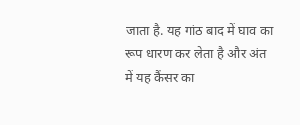जाता है. यह गांठ बाद में घाव का रूप धारण कर लेता है और अंत में यह कैंसर का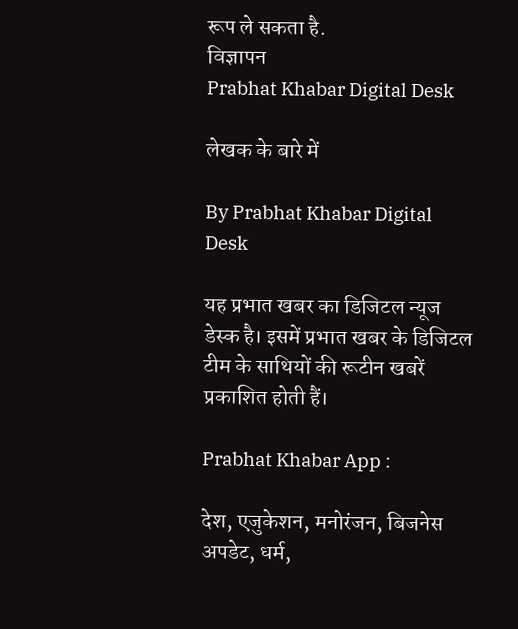रूप ले सकता है.
विज्ञापन
Prabhat Khabar Digital Desk

लेखक के बारे में

By Prabhat Khabar Digital Desk

यह प्रभात खबर का डिजिटल न्यूज डेस्क है। इसमें प्रभात खबर के डिजिटल टीम के साथियों की रूटीन खबरें प्रकाशित होती हैं।

Prabhat Khabar App :

देश, एजुकेशन, मनोरंजन, बिजनेस अपडेट, धर्म,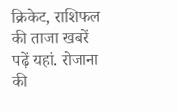क्रिकेट, राशिफल की ताजा खबरें पढ़ें यहां. रोजाना की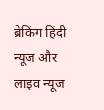ब्रेकिंग हिंदी न्यूज और लाइव न्यूज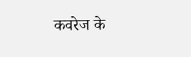कवरेज के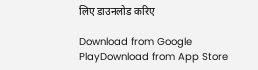लिए डाउनलोड करिए

Download from Google PlayDownload from App Store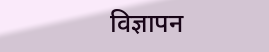विज्ञापन